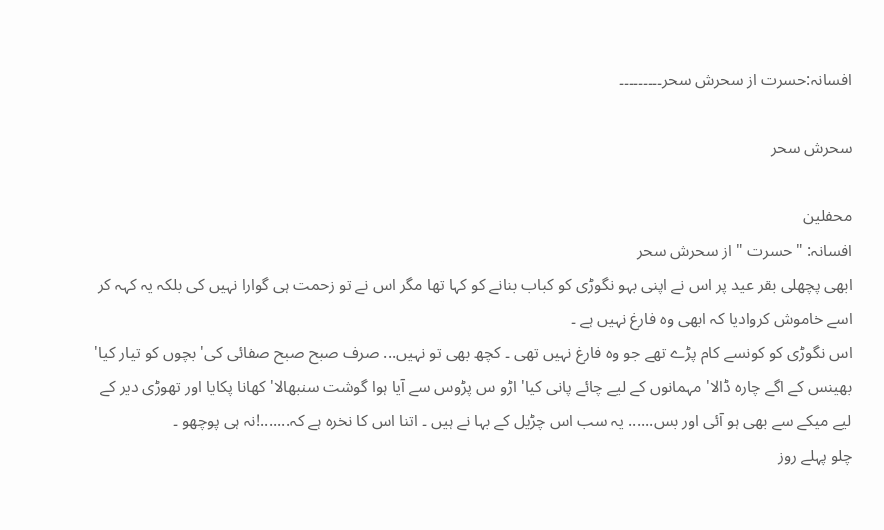افسانہ:حسرت از سحرش سحر۔۔۔۔۔۔۔۔۔

سحرش سحر

محفلین
افسانہ: "حسرت " از سحرش سحر
ابھی پچھلی بقر عید پر اس نے اپنی بہو نگوڑی کو کباب بنانے کو کہا تھا مگر اس نے تو زحمت ہی گوارا نہیں کی بلکہ یہ کہہ کر اسے خاموش کروادیا کہ ابھی وہ فارغ نہیں ہے ۔
اس نگوڑی کو کونسے کام پڑے تھے جو وہ فارغ نہیں تھی ۔ کچھ بھی تو نہیں... صرف صبح صبح صفائی کی' بچوں کو تیار کیا' بھینس کے اگے چارہ ڈالا' مہمانوں کے لیے چائے پانی کیا' اڑو س پڑوس سے آیا ہوا گوشت سنبھالا' کھانا پکایا اور تھوڑی دیر کے لیے میکے سے بھی ہو آئی اور بس...... یہ سب اس چڑیل کے بہا نے ہیں ۔ اتنا اس کا نخرہ ہے کہ.......!نہ ہی پوچھو ۔
چلو پہلے روز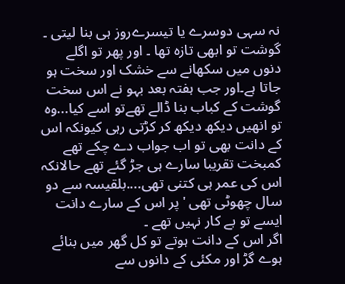نہ سہی دوسرے یا تیسرےروز ہی بنا لیتی ۔ گوشت تو ابھی تازہ تھا ۔ اور پھر تو اگلے دنوں میں سکھانے سے خشک اور سخت ہو جاتا ہے۔اور جب ہفتہ بعد بہو نے اس سخت گوشت کے کباب بنا ڈالے تھےتو اسے کیا...وہ تو انھیں دیکھ دیکھ کر کڑتی رہی کیونکہ اس کے دانت بھی تو اب جواب دے چکے تھے کمبخت تقریبا سارے ہی جڑ گئے تھے حالانکہ اس کی عمر ہی کتنی تھی....بلقیسہ سے دو سال چھوٹی تھی 'پر اس کے سارے دانت ایسے تو بے کار نہیں تھے ۔
اگر اس کے دانت ہوتے تو کل گھر میں بنائے ہوے گڑ اور مکئی کے دانوں سے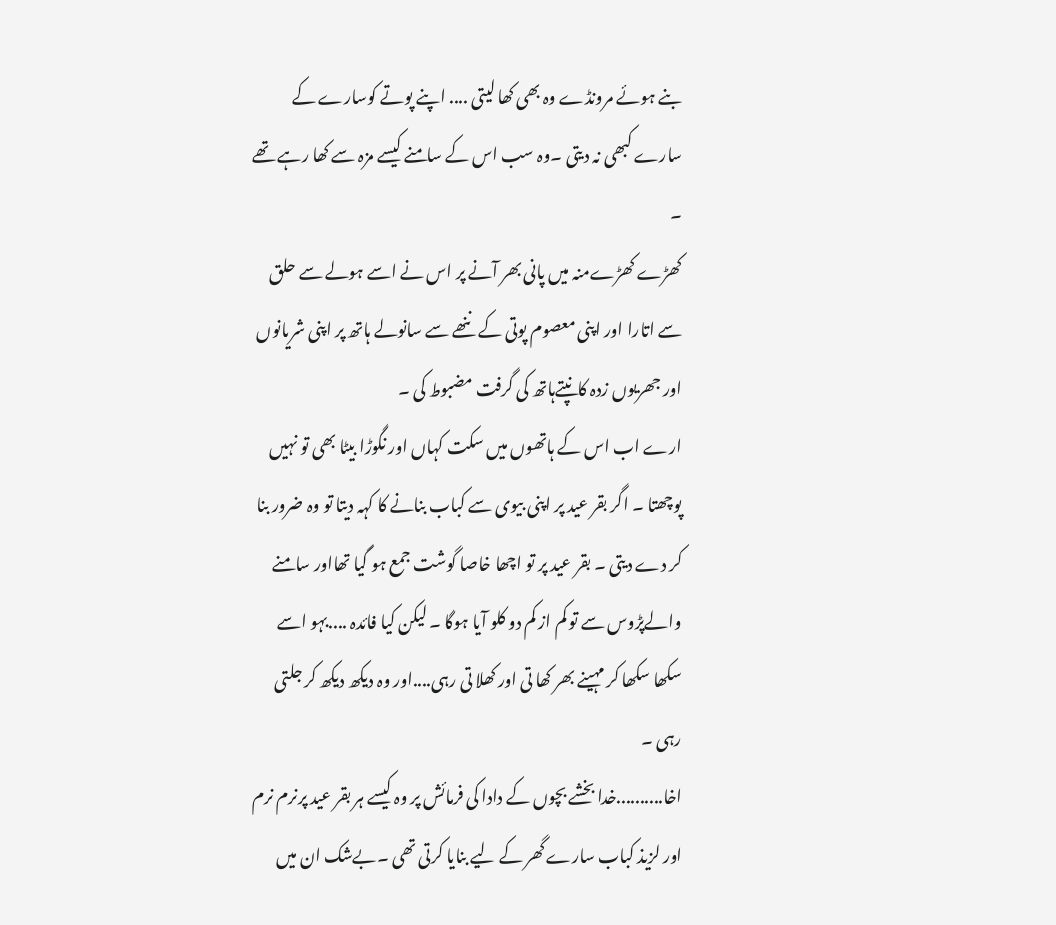بنے ہوئے مرونڈے وہ بھی کھا لیتی .... اپنے پوتے کوسارے کے سارے کبھی نہ دیتی ۔وہ سب اس کے سامنے کیسے مزہ سے کھا رہے تھے ۔
کھڑے کھڑےمنہ میں پانی بھر آنے پر اس نے اسے ہولے سے حلق سے اتارا اور اپنی معصوم پوتی کے ننھے سے سانولے ہاتھ پر اپنی شریانوں اور جھریوں زدہ کانپتےہاتھ کی گرفت مضبوط کی ۔
ارے اب اس کے ہاتھوں میں سکت کہاں اور نگوڑا بیٹا بھی تو نہیں پوچھتا ۔ اگر بقر عید پر اپنی بیوی سے کباب بنانے کا کہہ دیتا تو وہ ضرور بنا کر دے دیتی ۔ بقر عید پر تو اچھا خاصا گوشت جمع ہو گیا تھااور سامنے والےپڑوس سے تو کم از کم دو کلو آیا ہوگا ۔ لیکن کیا فائدہ ....بہو اسے سکھا سکھا کر مہینے بھر کھا تی اور کھلا تی رہی....اور وہ دیکھ دیکھ کر جلتی رہی ۔
اخا..........خدا بخشے بچوں کے دادا کی فرمائش پر وہ کیسے ہر بقر عید پرنرم نرم اور لزیذ کباب سارے گھر کے لیے بنایا کرتی تھی ۔بےشک ان میں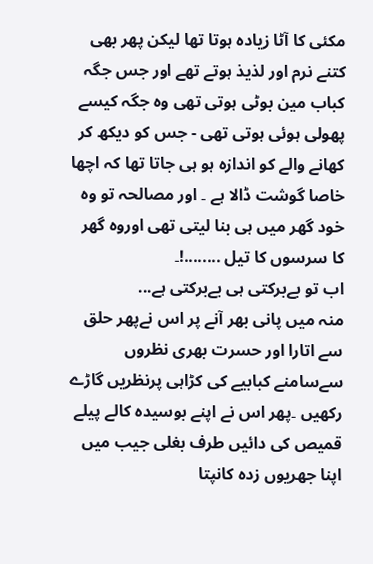مکئی کا آٹا زیادہ ہوتا تھا لیکن پھر بھی کتنے نرم اور لذیذ ہوتے تھے اور جس جگہ کباب مین بوٹی ہوتی تھی وہ جگہ کیسے پھولی ہوئی ہوتی تھی - جس کو دیکھ کر کھانے والے کو اندازہ ہو ہی جاتا تھا کہ اچھا خاصا گوشت ڈالا ہے ۔ اور مصالحہ تو وہ خود گھر میں ہی بنا لیتی تھی اوروہ گھر کا سرسوں کا تیل ........!۔
اب تو بےبرکتی ہی بےبرکتی ہے...
منہ میں پانی بھر آنے پر اس نےپھر حلق سے اتارا اور حسرت بھری نظروں سےسامنے کبابیے کی کڑاہی پرنظریں گاڑے رکھیں ۔پھر اس نے اپنے بوسیدہ کالے پیلے قمیص کی دائیں طرف بغلی جیب میں اپنا جھریوں زدہ کانپتا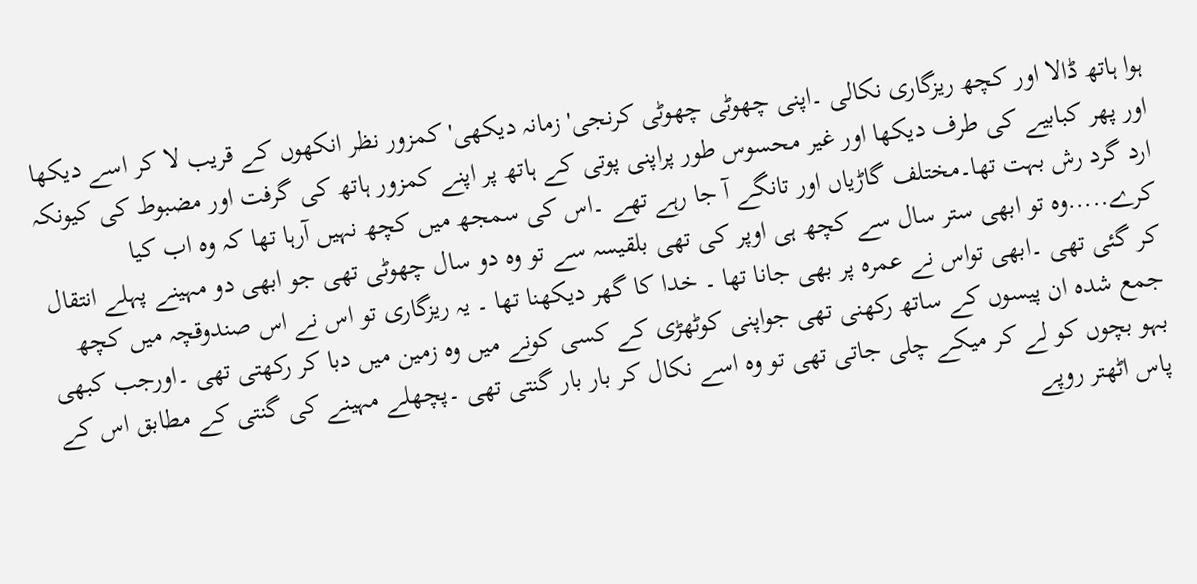ہوا ہاتھ ڈالا اور کچھ ریزگاری نکالی ۔اپنی چھوٹی چھوٹی کرنجی' زمانہ دیکھی' کمزور نظر انکھوں کے قریب لا کر اسے دیکھا اور پھر کبابیے کی طرف دیکھا اور غیر محسوس طور پراپنی پوتی کے ہاتھ پر اپنے کمزور ہاتھ کی گرفت اور مضبوط کی کیونکہ ارد گرد رش بہت تھا۔مختلف گاڑیاں اور تانگے آ جا رہے تھے ۔اس کی سمجھ میں کچھ نہیں آرہا تھا کہ وہ اب کیا کرے.....وہ تو ابھی ستر سال سے کچھ ہی اوپر کی تھی بلقیسہ سے تو وہ دو سال چھوٹی تھی جو ابھی دو مہینے پہلے انتقال کر گئی تھی ۔ابھی تواس نے عمرہ پر بھی جانا تھا ۔ خدا کا گھر دیکھنا تھا ۔ یہ ریزگاری تو اس نے اس صندوقچہ میں کچھ جمع شدہ ان پیسوں کے ساتھ رکھنی تھی جواپنی کوٹھڑی کے کسی کونے میں وہ زمین میں دبا کر رکھتی تھی ۔اورجب کبھی بہو بچوں کو لے کر میکے چلی جاتی تھی تو وہ اسے نکال کر بار بار گنتی تھی ۔پچھلے مہینے کی گنتی کے مطابق اس کے پاس اٹھتر روپے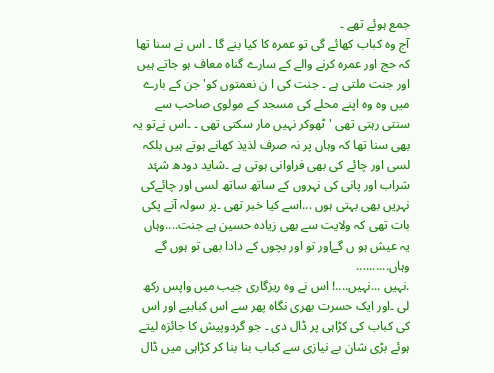جمع ہوئے تھے ۔
آج وہ کباب کھائے گی تو عمرہ کا کیا بنے گا ۔ اس نے سنا تھا کہ حج اور عمرہ کرنے والے کے سارے گناہ معاف ہو جاتے ہیں اور جنت ملتی ہے ۔ جنت کی ا ن نعمتوں کو' جن کے بارے میں وہ وہ اپنے محلے کی مسجد کے مولوی صاحب سے سنتی رہتی تھی 'ٹھوکر نہیں مار سکتی تھی ۔ ۔اس نےتو یہ بھی سنا تھا کہ وہاں پر نہ صرف لذیذ کھانے ہوتے ہیں بلکہ لسی اور چائے کی بھی فراوانی ہوتی ہے ۔شاید دودھ شۂد شراب اور پانی کی نہروں کے ساتھ ساتھ لسی اور چائےکی نہریں بھی بہتی ہوں ...اسے کیا خبر تھی ۔پر سولہ آنے پکی بات تھی کہ ولایت سے بھی زیادہ حسین ہے جنت....وہاں یہ عیش ہو ں گےاور تو اور بچوں کے دادا بھی تو ہوں گے وہاں..........
.نہیں ...نہیں....! اس نے وہ ریزگاری جیب میں واپس رکھ لی ۔اور ایک حسرت بھری نگاہ پھر سے اس کبابیے اور اس کی کباب کی کڑاہی پر ڈال دی ۔ جو گردوپیش کا جائزہ لیتے ہوئے بڑی شان بے نیازی سے کباب بنا بنا کر کڑاہی میں ڈال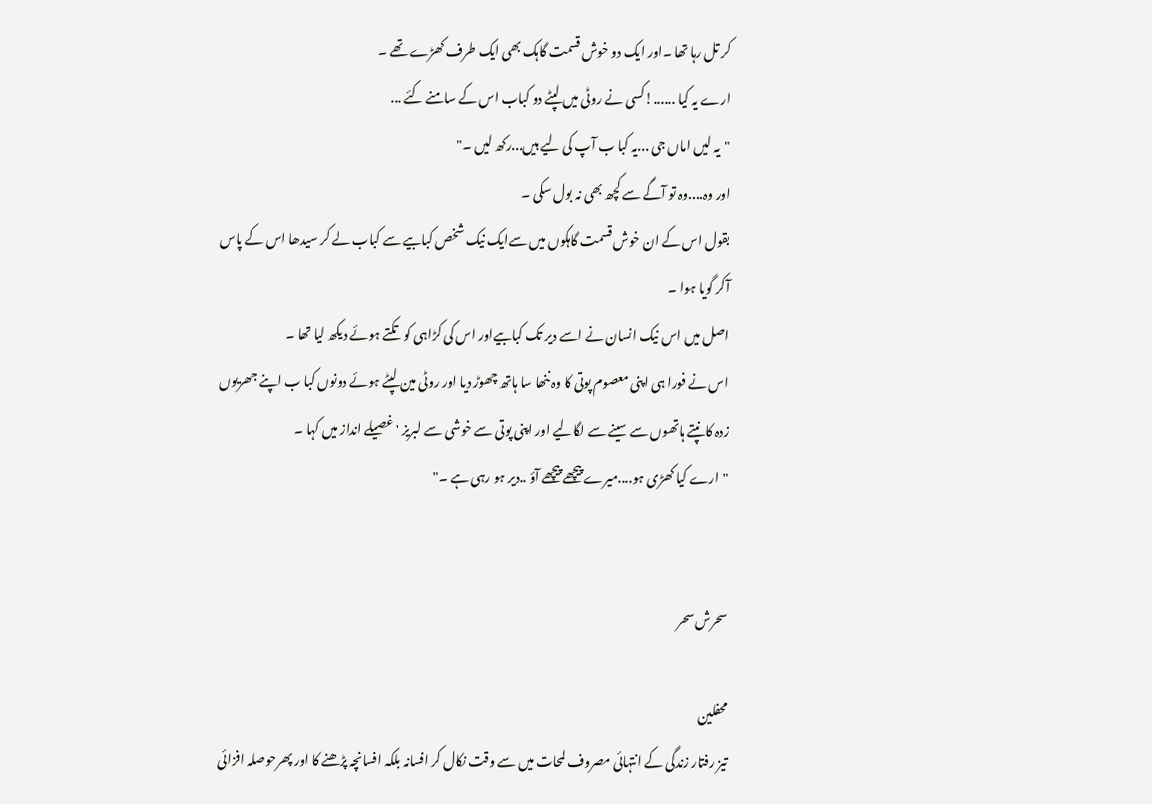کر تل رہا تھا ۔اور ایک دو خوش قسمت گاہک بھی ایک طرف کھڑے تھے ۔
ارے یہ کیا ......!کسی نے روٹی میں لپٹے دو کباب اس کے سامنے کئے ...
"یہ لیں اماں جی ...یہ کبا ب آپ کی لیے ہیں...رکھ لیں ۔"
اور وہ....وہ تو آگے سے کچھ بھی نہ بول سکی ۔
بقول اس کے ان خوش قسمت گاہکوں میں سےایک نیک شخص کبابیے سے کباب لے کر سیدھا اس کے پاس آکر گویا ہوا ۔
اصل میں اس نیک انسان نے اسے دیر تک کبابیےاور اس کی کڑاہی کو تکتے ہوئے دیکھ لیا تھا ۔
اس نے فورا ہی اپنی معصوم پوتی کا وہ ننھا سا ہاتھ چھوڑ دیا اور روٹی مین لپٹے ہوئے دونوں کبا ب اپنے جھریوں زدہ کانپتے ہاتھوں سے سینے سے لگالیے اور اپنی پوتی سے خوشی سے لبریز 'غصیلے انداز میں کہا ۔
"ارے کیا کھڑی ہو....میرے پیچھے پیچھے آؤ ..دیر ہو رہی ہے ۔"


سحرش سحر

محفلین
تیز رفتار زندگی کے انتہائی مصروف لمحات میں سے وقت نکال کر افسانہ بلکہ افسانچہ پڑھنے کا اور پھرحوصلہ افزائی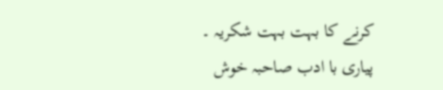کرنے کا بہت بہت شکریہ ۔
پیاری با ادب صاحبہ خوش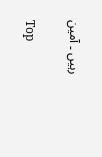رہیں ۔ آمین

Top